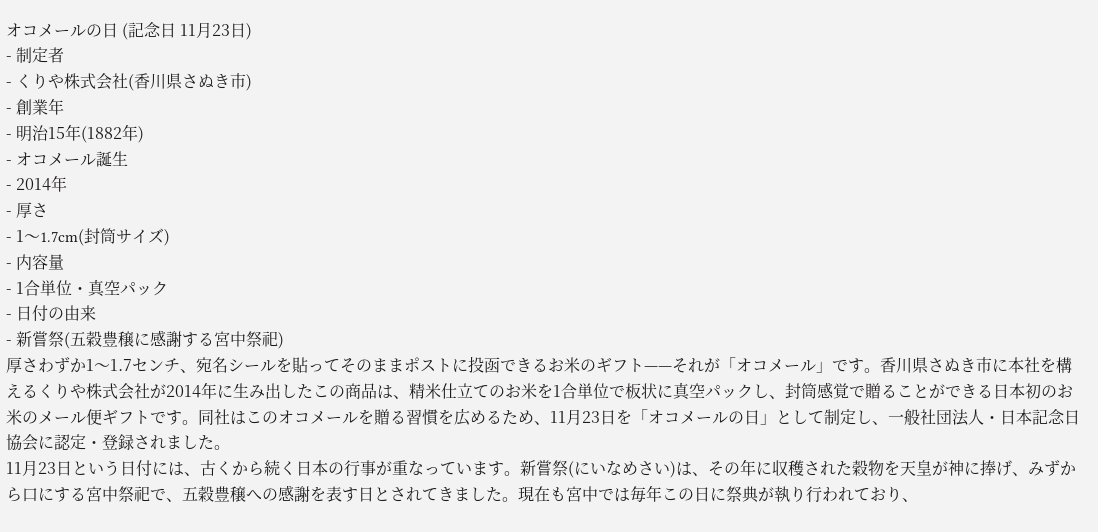オコメールの日 (記念日 11月23日)
- 制定者
- くりや株式会社(香川県さぬき市)
- 創業年
- 明治15年(1882年)
- オコメール誕生
- 2014年
- 厚さ
- 1〜1.7cm(封筒サイズ)
- 内容量
- 1合単位・真空パック
- 日付の由来
- 新嘗祭(五穀豊穣に感謝する宮中祭祀)
厚さわずか1〜1.7センチ、宛名シールを貼ってそのままポストに投函できるお米のギフト——それが「オコメール」です。香川県さぬき市に本社を構えるくりや株式会社が2014年に生み出したこの商品は、精米仕立てのお米を1合単位で板状に真空パックし、封筒感覚で贈ることができる日本初のお米のメール便ギフトです。同社はこのオコメールを贈る習慣を広めるため、11月23日を「オコメールの日」として制定し、一般社団法人・日本記念日協会に認定・登録されました。
11月23日という日付には、古くから続く日本の行事が重なっています。新嘗祭(にいなめさい)は、その年に収穫された穀物を天皇が神に捧げ、みずから口にする宮中祭祀で、五穀豊穣への感謝を表す日とされてきました。現在も宮中では毎年この日に祭典が執り行われており、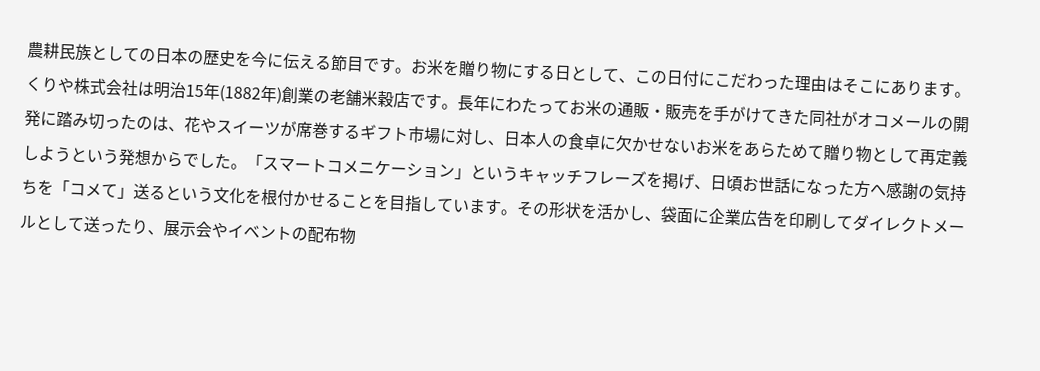農耕民族としての日本の歴史を今に伝える節目です。お米を贈り物にする日として、この日付にこだわった理由はそこにあります。
くりや株式会社は明治15年(1882年)創業の老舗米穀店です。長年にわたってお米の通販・販売を手がけてきた同社がオコメールの開発に踏み切ったのは、花やスイーツが席巻するギフト市場に対し、日本人の食卓に欠かせないお米をあらためて贈り物として再定義しようという発想からでした。「スマートコメニケーション」というキャッチフレーズを掲げ、日頃お世話になった方へ感謝の気持ちを「コメて」送るという文化を根付かせることを目指しています。その形状を活かし、袋面に企業広告を印刷してダイレクトメールとして送ったり、展示会やイベントの配布物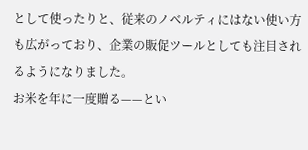として使ったりと、従来のノベルティにはない使い方も広がっており、企業の販促ツールとしても注目されるようになりました。
お米を年に一度贈る——とい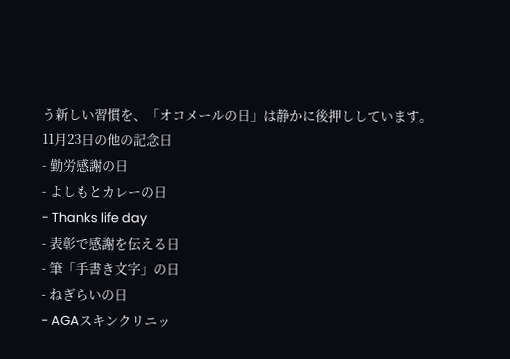う新しい習慣を、「オコメールの日」は静かに後押ししています。
11月23日の他の記念日
- 勤労感謝の日
- よしもとカレーの日
- Thanks life day
- 表彰で感謝を伝える日
- 筆「手書き文字」の日
- ねぎらいの日
- AGAスキンクリニッ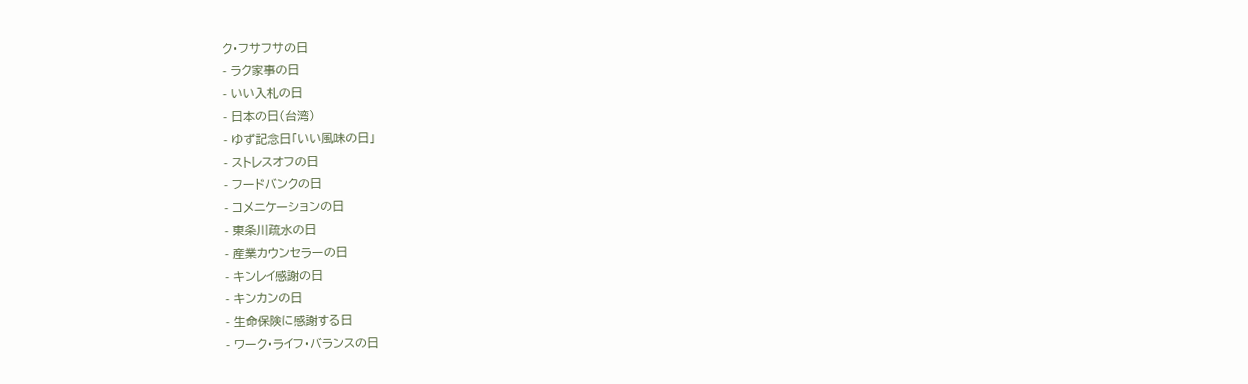ク・フサフサの日
- ラク家事の日
- いい入札の日
- 日本の日(台湾)
- ゆず記念日「いい風味の日」
- ストレスオフの日
- フードバンクの日
- コメニケーションの日
- 東条川疏水の日
- 産業カウンセラーの日
- キンレイ感謝の日
- キンカンの日
- 生命保険に感謝する日
- ワーク・ライフ・バランスの日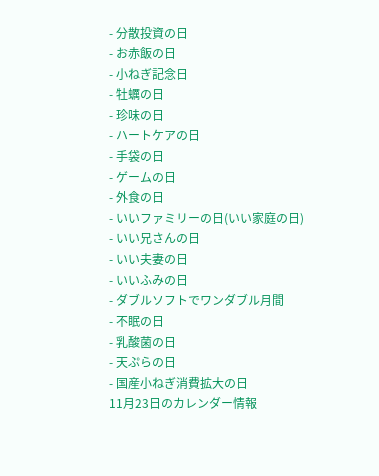- 分散投資の日
- お赤飯の日
- 小ねぎ記念日
- 牡蠣の日
- 珍味の日
- ハートケアの日
- 手袋の日
- ゲームの日
- 外食の日
- いいファミリーの日(いい家庭の日)
- いい兄さんの日
- いい夫妻の日
- いいふみの日
- ダブルソフトでワンダブル月間
- 不眠の日
- 乳酸菌の日
- 天ぷらの日
- 国産小ねぎ消費拡大の日
11月23日のカレンダー情報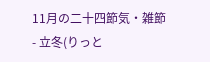11月の二十四節気・雑節
- 立冬(りっと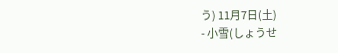う) 11月7日(土)
- 小雪(しょうせ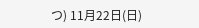つ) 11月22日(日)